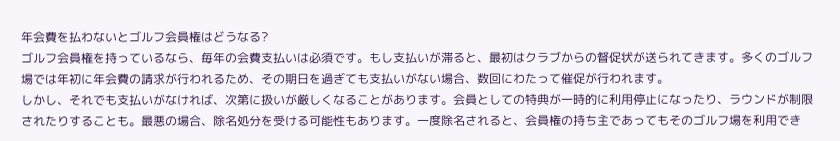年会費を払わないとゴルフ会員権はどうなる?
ゴルフ会員権を持っているなら、毎年の会費支払いは必須です。もし支払いが滞ると、最初はクラブからの督促状が送られてきます。多くのゴルフ場では年初に年会費の請求が行われるため、その期日を過ぎても支払いがない場合、数回にわたって催促が行われます。
しかし、それでも支払いがなければ、次第に扱いが厳しくなることがあります。会員としての特典が一時的に利用停止になったり、ラウンドが制限されたりすることも。最悪の場合、除名処分を受ける可能性もあります。一度除名されると、会員権の持ち主であってもそのゴルフ場を利用でき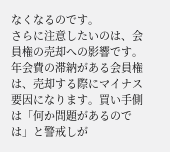なくなるのです。
さらに注意したいのは、会員権の売却への影響です。年会費の滞納がある会員権は、売却する際にマイナス要因になります。買い手側は「何か問題があるのでは」と警戒しが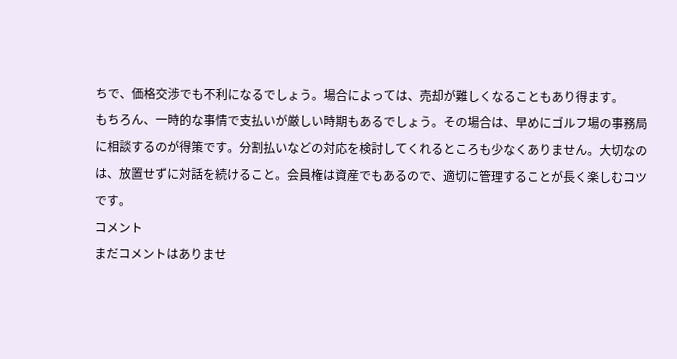ちで、価格交渉でも不利になるでしょう。場合によっては、売却が難しくなることもあり得ます。
もちろん、一時的な事情で支払いが厳しい時期もあるでしょう。その場合は、早めにゴルフ場の事務局に相談するのが得策です。分割払いなどの対応を検討してくれるところも少なくありません。大切なのは、放置せずに対話を続けること。会員権は資産でもあるので、適切に管理することが長く楽しむコツです。
コメント
まだコメントはありませ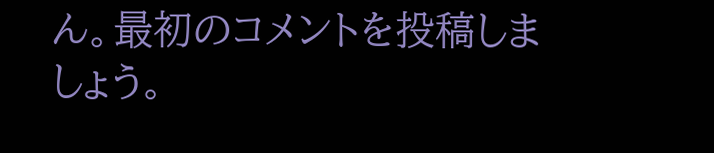ん。最初のコメントを投稿しましょう。